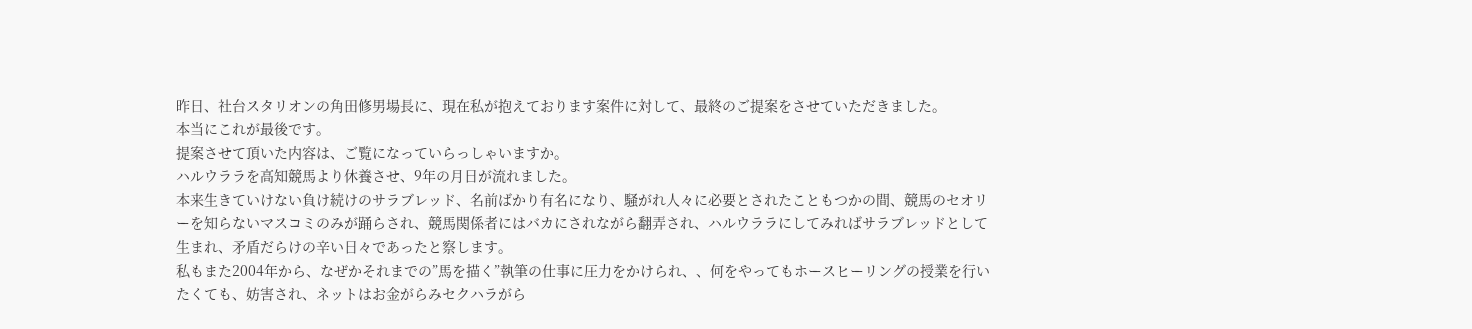昨日、社台スタリオンの角田修男場長に、現在私が抱えております案件に対して、最終のご提案をさせていただきました。
本当にこれが最後です。
提案させて頂いた内容は、ご覧になっていらっしゃいますか。
ハルウララを高知競馬より休養させ、9年の月日が流れました。
本来生きていけない負け続けのサラブレッド、名前ばかり有名になり、騒がれ人々に必要とされたこともつかの間、競馬のセオリーを知らないマスコミのみが踊らされ、競馬関係者にはバカにされながら翻弄され、ハルウララにしてみればサラブレッドとして生まれ、矛盾だらけの辛い日々であったと察します。
私もまた2004年から、なぜかそれまでの”馬を描く”執筆の仕事に圧力をかけられ、、何をやってもホースヒーリングの授業を行いたくても、妨害され、ネットはお金がらみセクハラがら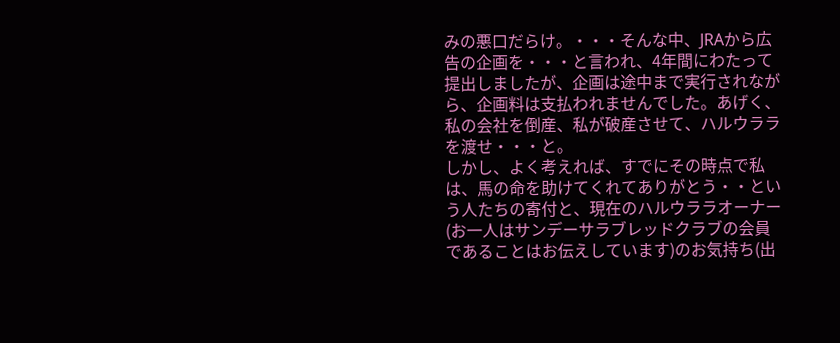みの悪口だらけ。・・・そんな中、JRAから広告の企画を・・・と言われ、4年間にわたって提出しましたが、企画は途中まで実行されながら、企画料は支払われませんでした。あげく、私の会社を倒産、私が破産させて、ハルウララを渡せ・・・と。
しかし、よく考えれば、すでにその時点で私は、馬の命を助けてくれてありがとう・・という人たちの寄付と、現在のハルウララオーナー(お一人はサンデーサラブレッドクラブの会員であることはお伝えしています)のお気持ち(出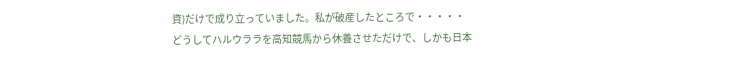資)だけで成り立っていました。私が破産したところで・・・・・
どうしてハルウララを高知競馬から休養させただけで、しかも日本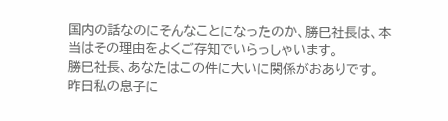国内の話なのにそんなことになったのか、勝巳社長は、本当はその理由をよくご存知でいらっしゃいます。
勝巳社長、あなたはこの件に大いに関係がおありです。
昨日私の息子に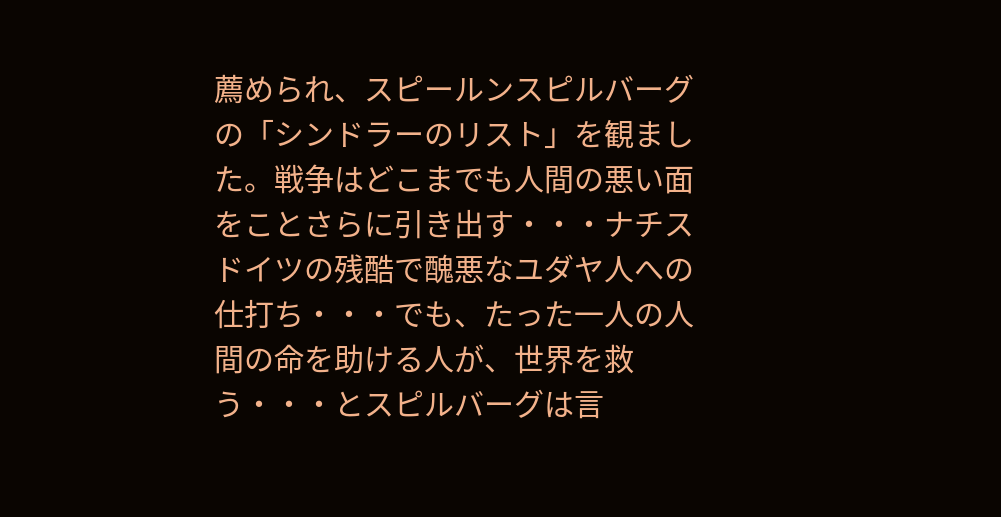薦められ、スピールンスピルバーグの「シンドラーのリスト」を観ました。戦争はどこまでも人間の悪い面をことさらに引き出す・・・ナチスドイツの残酷で醜悪なユダヤ人への仕打ち・・・でも、たった一人の人間の命を助ける人が、世界を救う・・・とスピルバーグは言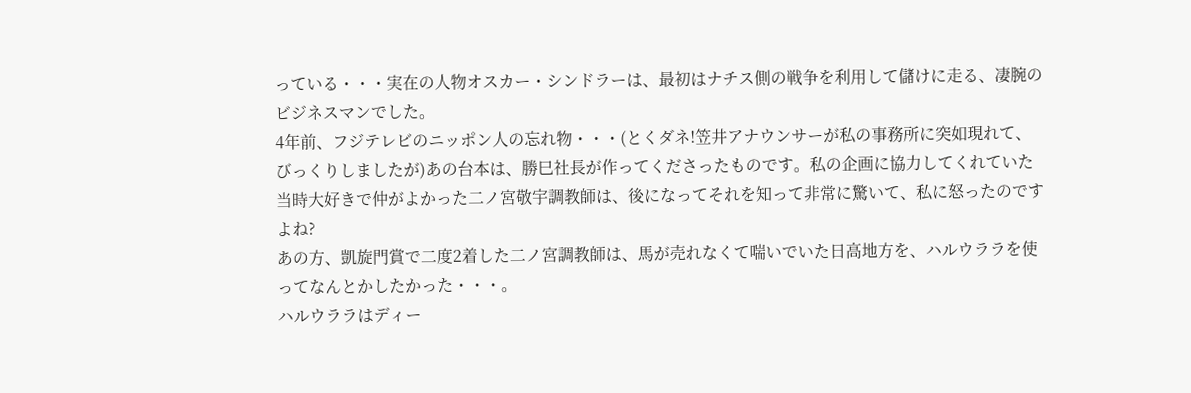っている・・・実在の人物オスカー・シンドラーは、最初はナチス側の戦争を利用して儲けに走る、凄腕のビジネスマンでした。
4年前、フジテレビのニッポン人の忘れ物・・・(とくダネ!笠井アナウンサーが私の事務所に突如現れて、びっくりしましたが)あの台本は、勝巳社長が作ってくださったものです。私の企画に協力してくれていた当時大好きで仲がよかった二ノ宮敬宇調教師は、後になってそれを知って非常に驚いて、私に怒ったのですよね?
あの方、凱旋門賞で二度2着した二ノ宮調教師は、馬が売れなくて喘いでいた日高地方を、ハルウララを使ってなんとかしたかった・・・。
ハルウララはディー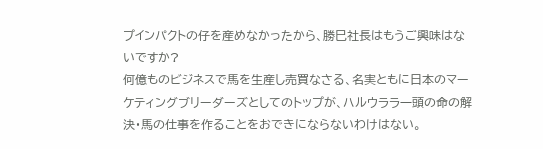プインパクトの仔を産めなかったから、勝巳社長はもうご興味はないですか?
何億ものビジネスで馬を生産し売買なさる、名実ともに日本のマーケティングブリーダーズとしてのトップが、ハルウララ一頭の命の解決・馬の仕事を作ることをおできにならないわけはない。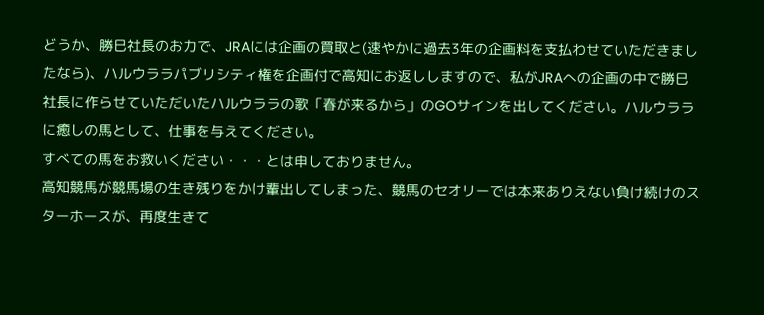どうか、勝巳社長のお力で、JRAには企画の買取と(速やかに過去3年の企画料を支払わせていただきましたなら)、ハルウララパブリシティ権を企画付で高知にお返ししますので、私がJRAへの企画の中で勝巳社長に作らせていただいたハルウララの歌「春が来るから」のGOサインを出してください。ハルウララに癒しの馬として、仕事を与えてください。
すべての馬をお救いください・・・とは申しておりません。
高知競馬が競馬場の生き残りをかけ輩出してしまった、競馬のセオリーでは本来ありえない負け続けのスターホースが、再度生きて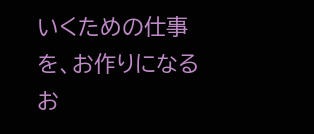いくための仕事を、お作りになるお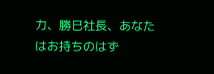力、勝巳社長、あなたはお持ちのはず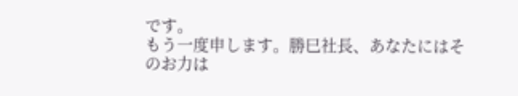です。
もう一度申します。勝巳社長、あなたにはそのお力は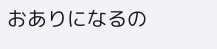おありになるの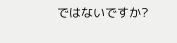ではないですか?